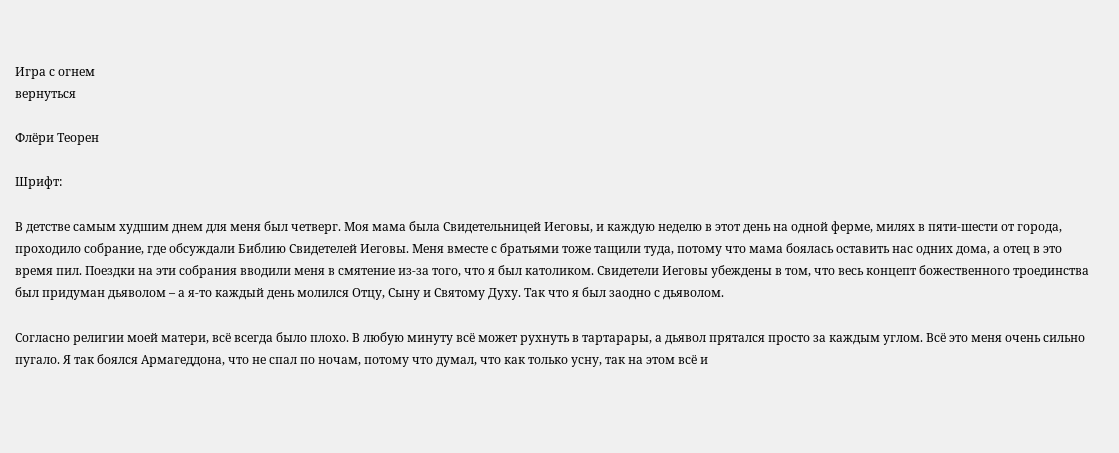Игра с огнем
вернуться

Флёри Теорен

Шрифт:

В детстве самым худшим днем для меня был четверг. Моя мама была Свидетельницей Иеговы, и каждую неделю в этот день на одной ферме, милях в пяти-шести от города, проходило собрание, где обсуждали Библию Свидетелей Иеговы. Меня вместе с братьями тоже тащили туда, потому что мама боялась оставить нас одних дома, а отец в это время пил. Поездки на эти собрания вводили меня в смятение из-за того, что я был католиком. Свидетели Иеговы убеждены в том, что весь концепт божественного троединства был придуман дьяволом – а я-то каждый день молился Отцу, Сыну и Святому Духу. Так что я был заодно с дьяволом.

Согласно религии моей матери, всё всегда было плохо. В любую минуту всё может рухнуть в тартарары, а дьявол прятался просто за каждым углом. Всё это меня очень сильно пугало. Я так боялся Армагеддона, что не спал по ночам, потому что думал, что как только усну, так на этом всё и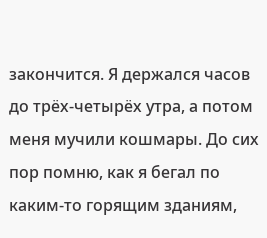закончится. Я держался часов до трёх-четырёх утра, а потом меня мучили кошмары. До сих пор помню, как я бегал по каким-то горящим зданиям,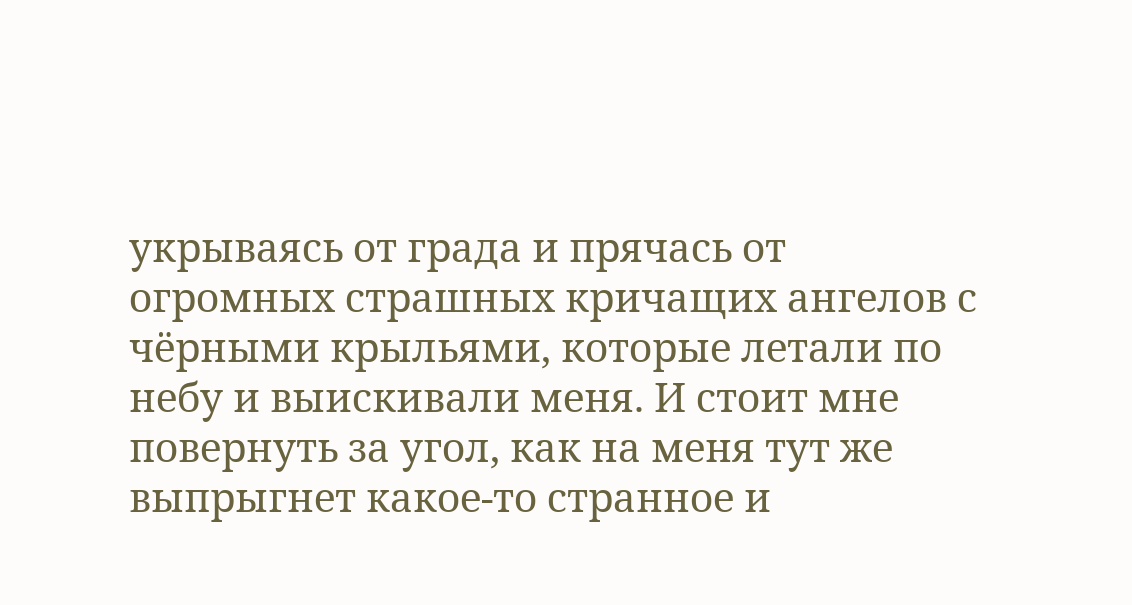укрываясь от града и прячась от огромных страшных кричащих ангелов с чёрными крыльями, которые летали по небу и выискивали меня. И стоит мне повернуть за угол, как на меня тут же выпрыгнет какое-то странное и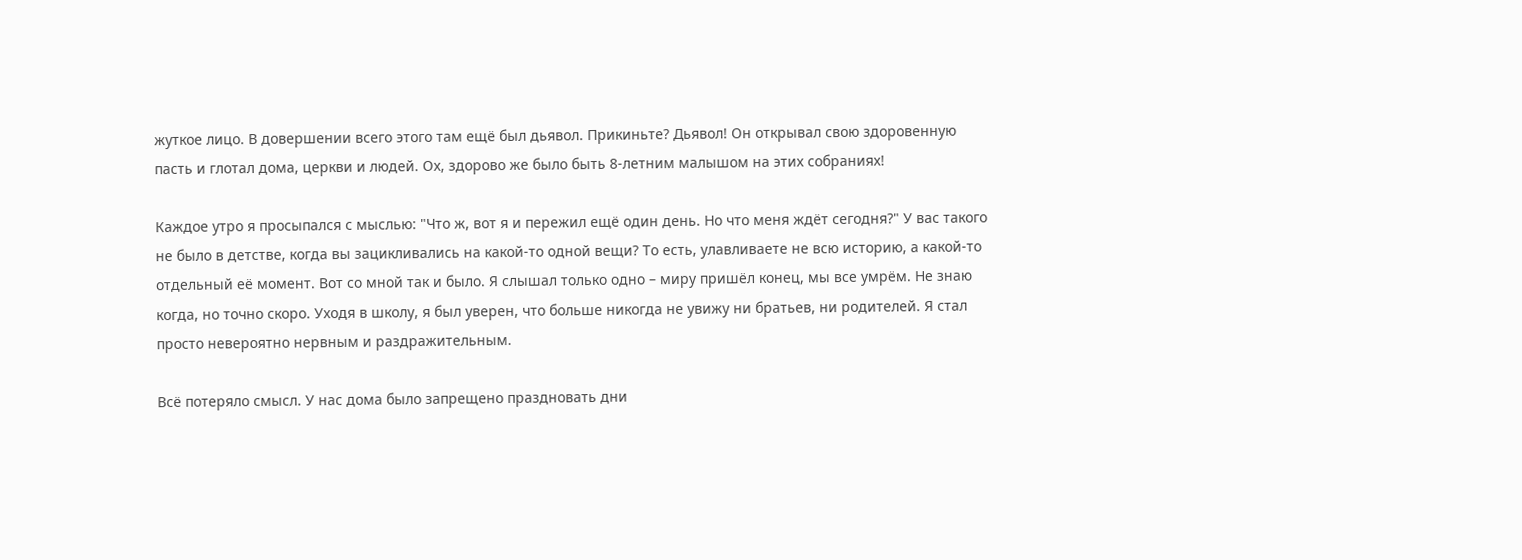жуткое лицо. В довершении всего этого там ещё был дьявол. Прикиньте? Дьявол! Он открывал свою здоровенную пасть и глотал дома, церкви и людей. Ох, здорово же было быть 8-летним малышом на этих собраниях!

Каждое утро я просыпался с мыслью: "Что ж, вот я и пережил ещё один день. Но что меня ждёт сегодня?" У вас такого не было в детстве, когда вы зацикливались на какой-то одной вещи? То есть, улавливаете не всю историю, а какой-то отдельный её момент. Вот со мной так и было. Я слышал только одно – миру пришёл конец, мы все умрём. Не знаю когда, но точно скоро. Уходя в школу, я был уверен, что больше никогда не увижу ни братьев, ни родителей. Я стал просто невероятно нервным и раздражительным.

Всё потеряло смысл. У нас дома было запрещено праздновать дни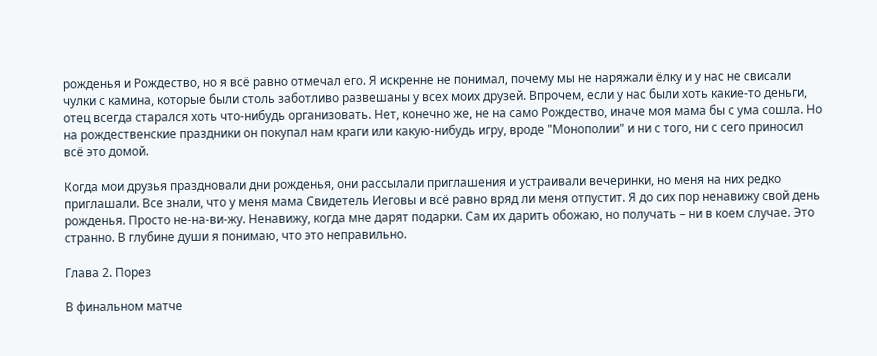рожденья и Рождество, но я всё равно отмечал его. Я искренне не понимал, почему мы не наряжали ёлку и у нас не свисали чулки с камина, которые были столь заботливо развешаны у всех моих друзей. Впрочем, если у нас были хоть какие-то деньги, отец всегда старался хоть что-нибудь организовать. Нет, конечно же, не на само Рождество, иначе моя мама бы с ума сошла. Но на рождественские праздники он покупал нам краги или какую-нибудь игру, вроде "Монополии" и ни с того, ни с сего приносил всё это домой.

Когда мои друзья праздновали дни рожденья, они рассылали приглашения и устраивали вечеринки, но меня на них редко приглашали. Все знали, что у меня мама Свидетель Иеговы и всё равно вряд ли меня отпустит. Я до сих пор ненавижу свой день рожденья. Просто не-на-ви-жу. Ненавижу, когда мне дарят подарки. Сам их дарить обожаю, но получать – ни в коем случае. Это странно. В глубине души я понимаю, что это неправильно.

Глава 2. Порез

В финальном матче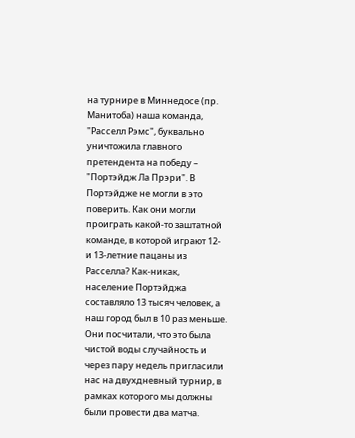на турнире в Миннедосе (пр. Манитоба) наша команда, "Расселл Рэмс", буквально уничтожила главного претендента на победу – "Портэйдж Ла Прэри". В Портэйдже не могли в это поверить. Как они могли проиграть какой-то заштатной команде, в которой играют 12- и 13-летние пацаны из Расселла? Как-никак, население Портэйджа составляло 13 тысяч человек, а наш город был в 10 раз меньше. Они посчитали, что это была чистой воды случайность и через пару недель пригласили нас на двухдневный турнир, в рамках которого мы должны были провести два матча.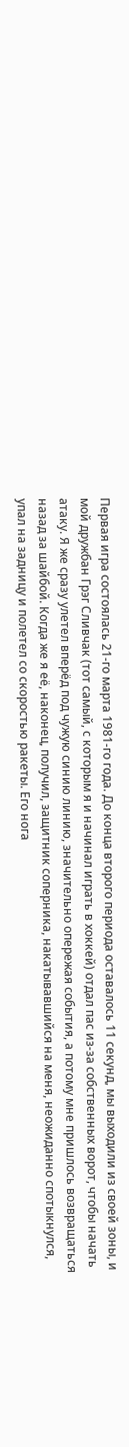Первая игра состоялась 21-го марта 1981-го года. До конца второго периода оставалось 11 секунд, мы выходили из своей зоны, и мой дружбан Грэг Сливчак (тот самый, с которым я и начинал играть в хоккей) отдал пас из-за собственных ворот, чтобы начать атаку. Я же сразу улетел вперёд под чужую синию линию, значительно опережая события, а потому мне пришлось возвращаться назад за шайбой. Когда же я её, наконец, получил, защитник соперника, накатывавшийся на меня, неожиданно спотыкнулся, упал на задницу и полетел со скоростью ракеты. Его нога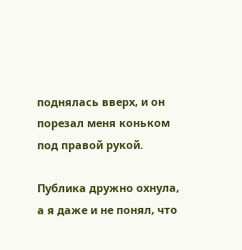поднялась вверх, и он порезал меня коньком под правой рукой.

Публика дружно охнула, а я даже и не понял, что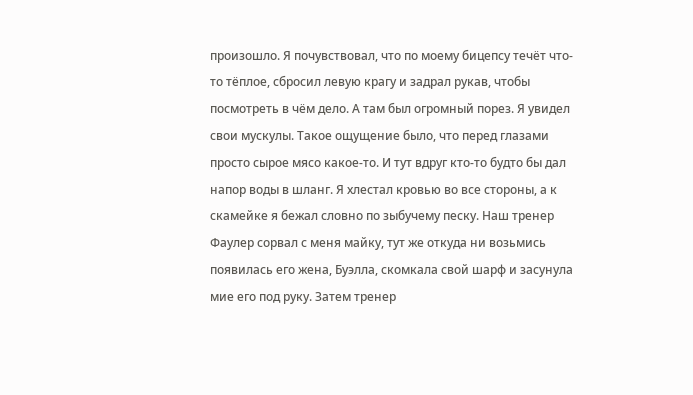произошло. Я почувствовал, что по моему бицепсу течёт что-то тёплое, сбросил левую крагу и задрал рукав, чтобы посмотреть в чём дело. А там был огромный порез. Я увидел свои мускулы. Такое ощущение было, что перед глазами просто сырое мясо какое-то. И тут вдруг кто-то будто бы дал напор воды в шланг. Я хлестал кровью во все стороны, а к скамейке я бежал словно по зыбучему песку. Наш тренер Фаулер сорвал с меня майку, тут же откуда ни возьмись появилась его жена, Буэлла, скомкала свой шарф и засунула мие его под руку. Затем тренер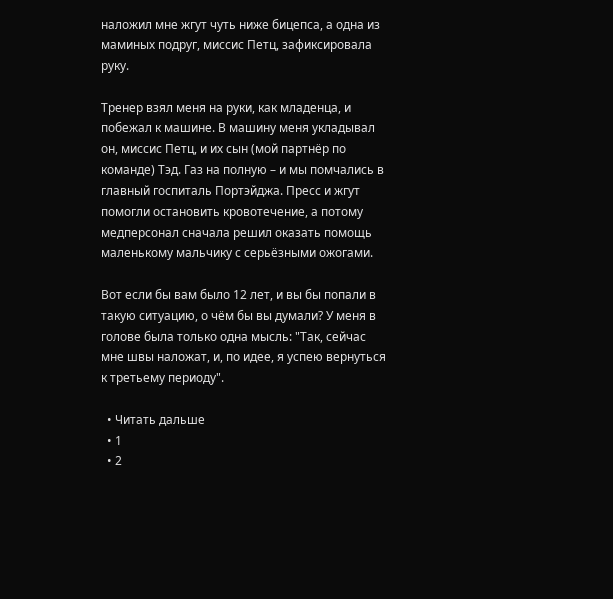наложил мне жгут чуть ниже бицепса, а одна из маминых подруг, миссис Петц, зафиксировала руку.

Тренер взял меня на руки, как младенца, и побежал к машине. В машину меня укладывал он, миссис Петц, и их сын (мой партнёр по команде) Тэд. Газ на полную – и мы помчались в главный госпиталь Портэйджа. Пресс и жгут помогли остановить кровотечение, а потому медперсонал сначала решил оказать помощь маленькому мальчику с серьёзными ожогами.

Вот если бы вам было 12 лет, и вы бы попали в такую ситуацию, о чём бы вы думали? У меня в голове была только одна мысль: "Так, сейчас мне швы наложат, и, по идее, я успею вернуться к третьему периоду".

  • Читать дальше
  • 1
  • 2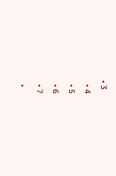• 3
  • 4
  • 5
  • 6
  • 7
  •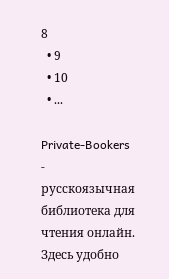8
  • 9
  • 10
  • ...

Private-Bookers - русскоязычная библиотека для чтения онлайн. Здесь удобно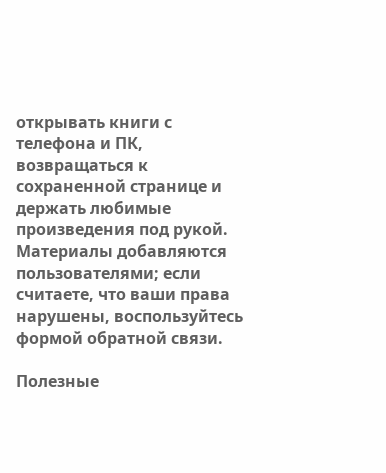открывать книги с телефона и ПК, возвращаться к сохраненной странице и держать любимые произведения под рукой. Материалы добавляются пользователями; если считаете, что ваши права нарушены, воспользуйтесь формой обратной связи.

Полезные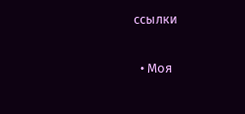ссылки

  • Моя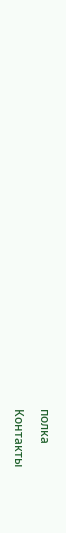полка

Контакты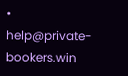• help@private-bookers.win